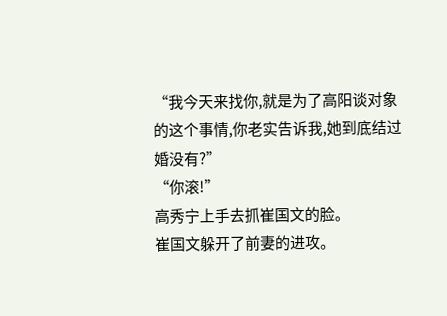“我今天来找你,就是为了高阳谈对象的这个事情,你老实告诉我,她到底结过婚没有?”
“你滚!”
高秀宁上手去抓崔国文的脸。
崔国文躲开了前妻的进攻。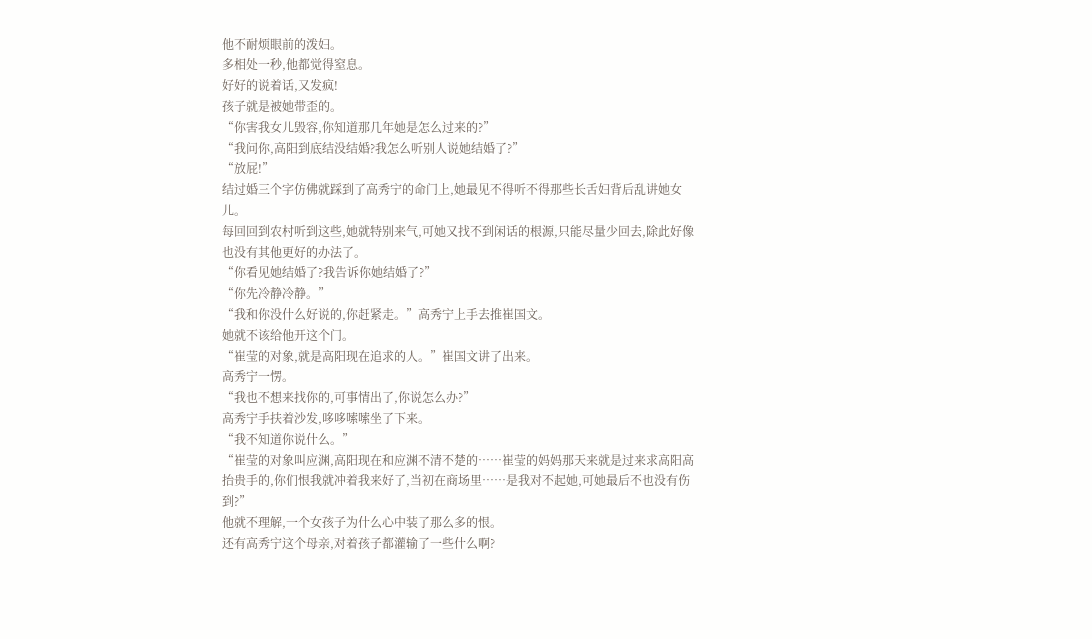他不耐烦眼前的泼妇。
多相处一秒,他都觉得窒息。
好好的说着话,又发疯!
孩子就是被她带歪的。
“你害我女儿毁容,你知道那几年她是怎么过来的?”
“我问你,高阳到底结没结婚?我怎么听别人说她结婚了?”
“放屁!”
结过婚三个字仿佛就踩到了高秀宁的命门上,她最见不得听不得那些长舌妇背后乱讲她女儿。
每回回到农村听到这些,她就特别来气,可她又找不到闲话的根源,只能尽量少回去,除此好像也没有其他更好的办法了。
“你看见她结婚了?我告诉你她结婚了?”
“你先冷静冷静。”
“我和你没什么好说的,你赶紧走。”高秀宁上手去推崔国文。
她就不该给他开这个门。
“崔莹的对象,就是高阳现在追求的人。”崔国文讲了出来。
高秀宁一愣。
“我也不想来找你的,可事情出了,你说怎么办?”
高秀宁手扶着沙发,哆哆嗦嗦坐了下来。
“我不知道你说什么。”
“崔莹的对象叫应渊,高阳现在和应渊不清不楚的……崔莹的妈妈那天来就是过来求高阳高抬贵手的,你们恨我就冲着我来好了,当初在商场里……是我对不起她,可她最后不也没有伤到?”
他就不理解,一个女孩子为什么心中装了那么多的恨。
还有高秀宁这个母亲,对着孩子都灌输了一些什么啊?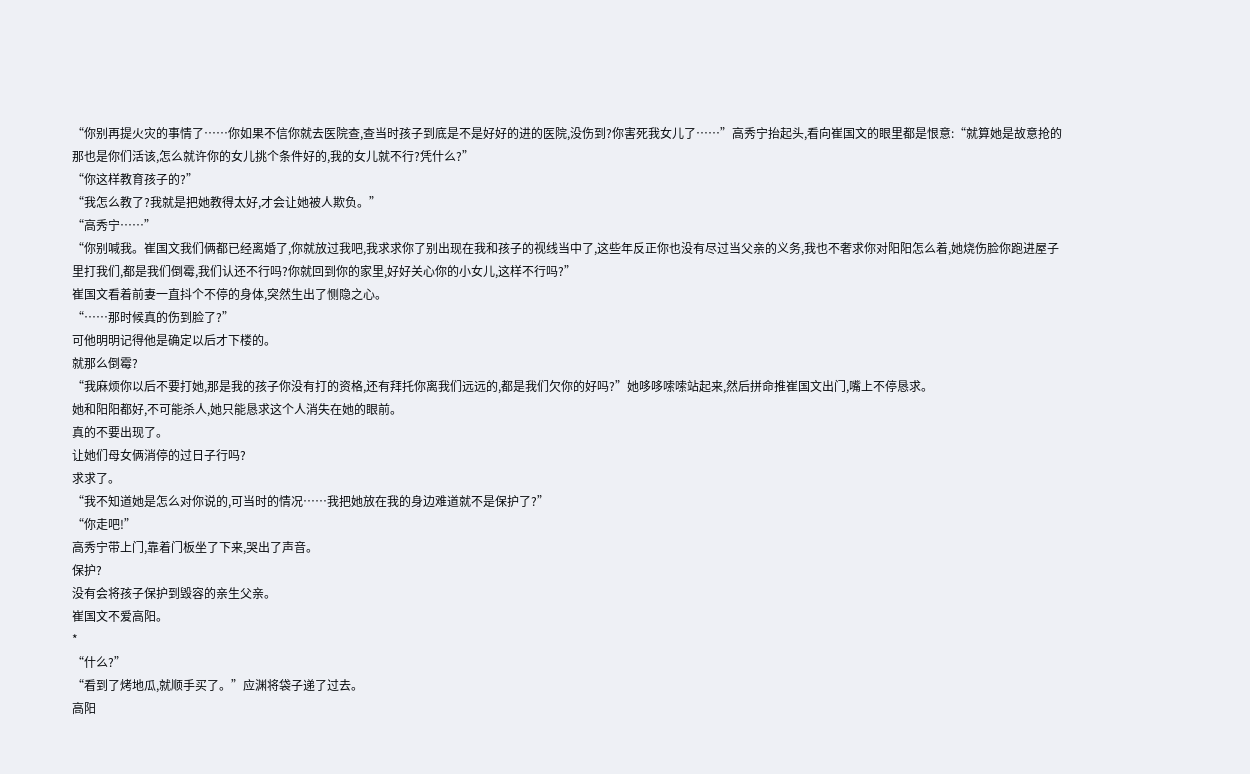“你别再提火灾的事情了……你如果不信你就去医院查,查当时孩子到底是不是好好的进的医院,没伤到?你害死我女儿了……”高秀宁抬起头,看向崔国文的眼里都是恨意:“就算她是故意抢的那也是你们活该,怎么就许你的女儿挑个条件好的,我的女儿就不行?凭什么?”
“你这样教育孩子的?”
“我怎么教了?我就是把她教得太好,才会让她被人欺负。”
“高秀宁……”
“你别喊我。崔国文我们俩都已经离婚了,你就放过我吧,我求求你了别出现在我和孩子的视线当中了,这些年反正你也没有尽过当父亲的义务,我也不奢求你对阳阳怎么着,她烧伤脸你跑进屋子里打我们,都是我们倒霉,我们认还不行吗?你就回到你的家里,好好关心你的小女儿,这样不行吗?”
崔国文看着前妻一直抖个不停的身体,突然生出了恻隐之心。
“……那时候真的伤到脸了?”
可他明明记得他是确定以后才下楼的。
就那么倒霉?
“我麻烦你以后不要打她,那是我的孩子你没有打的资格,还有拜托你离我们远远的,都是我们欠你的好吗?”她哆哆嗦嗦站起来,然后拼命推崔国文出门,嘴上不停恳求。
她和阳阳都好,不可能杀人,她只能恳求这个人消失在她的眼前。
真的不要出现了。
让她们母女俩消停的过日子行吗?
求求了。
“我不知道她是怎么对你说的,可当时的情况……我把她放在我的身边难道就不是保护了?”
“你走吧!”
高秀宁带上门,靠着门板坐了下来,哭出了声音。
保护?
没有会将孩子保护到毁容的亲生父亲。
崔国文不爱高阳。
*
“什么?”
“看到了烤地瓜,就顺手买了。”应渊将袋子递了过去。
高阳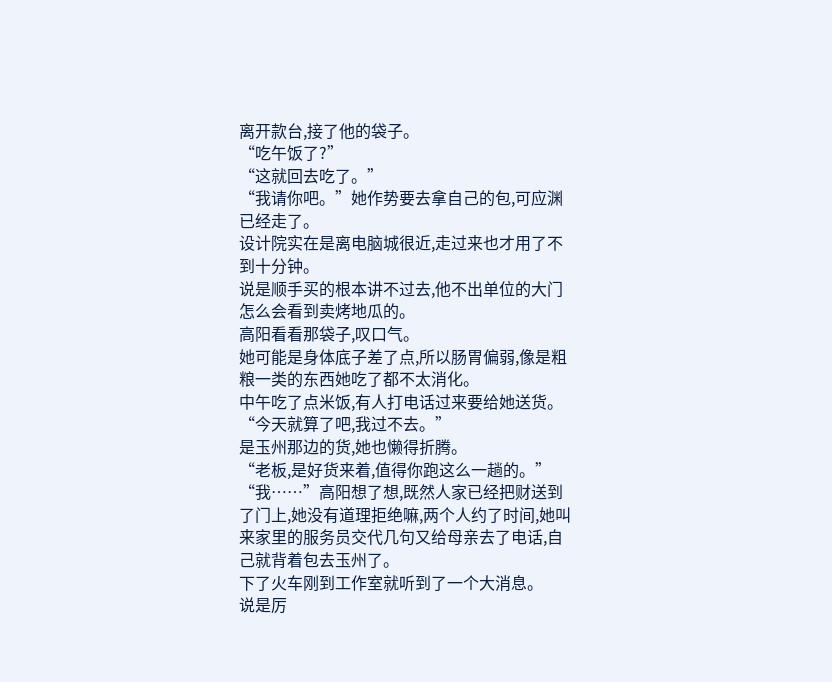离开款台,接了他的袋子。
“吃午饭了?”
“这就回去吃了。”
“我请你吧。”她作势要去拿自己的包,可应渊已经走了。
设计院实在是离电脑城很近,走过来也才用了不到十分钟。
说是顺手买的根本讲不过去,他不出单位的大门怎么会看到卖烤地瓜的。
高阳看看那袋子,叹口气。
她可能是身体底子差了点,所以肠胃偏弱,像是粗粮一类的东西她吃了都不太消化。
中午吃了点米饭,有人打电话过来要给她送货。
“今天就算了吧,我过不去。”
是玉州那边的货,她也懒得折腾。
“老板,是好货来着,值得你跑这么一趟的。”
“我……”高阳想了想,既然人家已经把财送到了门上,她没有道理拒绝嘛,两个人约了时间,她叫来家里的服务员交代几句又给母亲去了电话,自己就背着包去玉州了。
下了火车刚到工作室就听到了一个大消息。
说是厉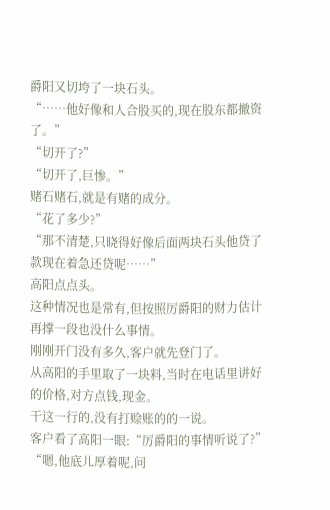爵阳又切垮了一块石头。
“……他好像和人合股买的,现在股东都撤资了。”
“切开了?”
“切开了,巨惨。”
赌石赌石,就是有赌的成分。
“花了多少?”
“那不清楚,只晓得好像后面两块石头他贷了款现在着急还贷呢……”
高阳点点头。
这种情况也是常有,但按照厉爵阳的财力估计再撑一段也没什么事情。
刚刚开门没有多久,客户就先登门了。
从高阳的手里取了一块料,当时在电话里讲好的价格,对方点钱,现金。
干这一行的,没有打赊账的的一说。
客户看了高阳一眼:“厉爵阳的事情听说了?”
“嗯,他底儿厚着呢,问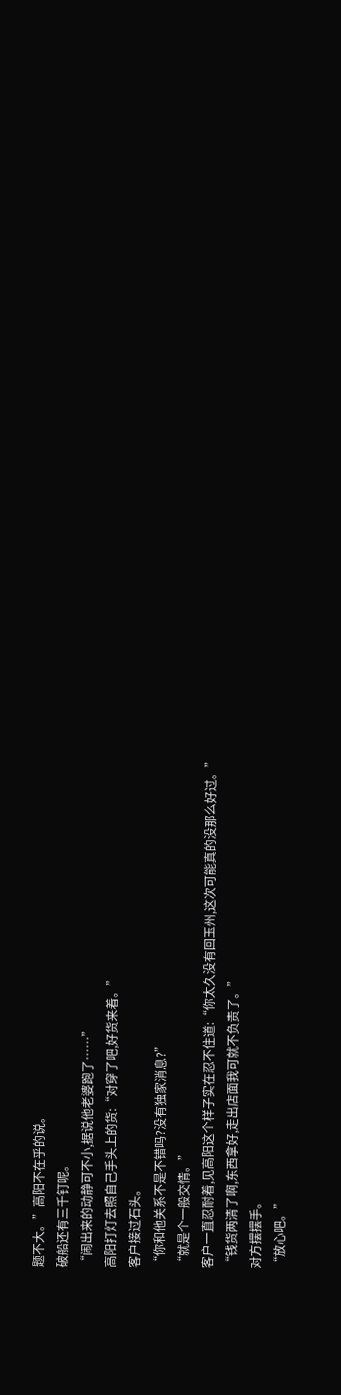题不大。”高阳不在乎的说。
破船还有三千钉呢。
“闹出来的动静可不小,据说他老婆跑了……”
高阳打灯去照自己手头上的货:“对穿了吧,好货来着。”
客户接过石头。
“你和他关系不是不错吗?没有独家消息?”
“就是个一般交情。”
客户一直忍耐着,见高阳这个样子实在忍不住道:“你太久没有回玉州,这次可能真的没那么好过。”
“钱货两清了啊,东西拿好,走出店面我可就不负责了。”
对方摆摆手。
“放心吧。”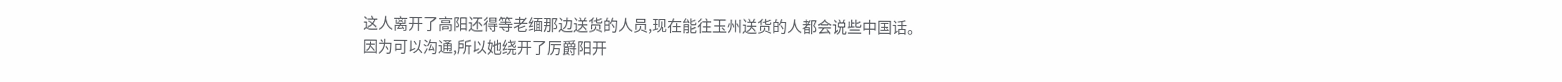这人离开了高阳还得等老缅那边送货的人员,现在能往玉州送货的人都会说些中国话。
因为可以沟通,所以她绕开了厉爵阳开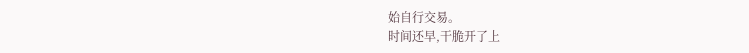始自行交易。
时间还早,干脆开了上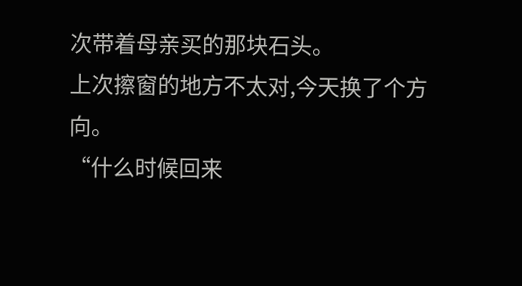次带着母亲买的那块石头。
上次擦窗的地方不太对,今天换了个方向。
“什么时候回来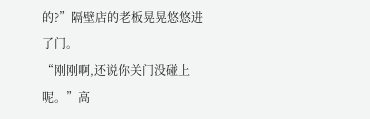的?”隔壁店的老板晃晃悠悠进了门。
“刚刚啊,还说你关门没碰上呢。”高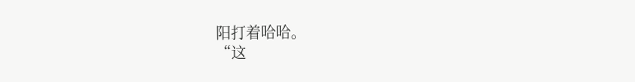阳打着哈哈。
“这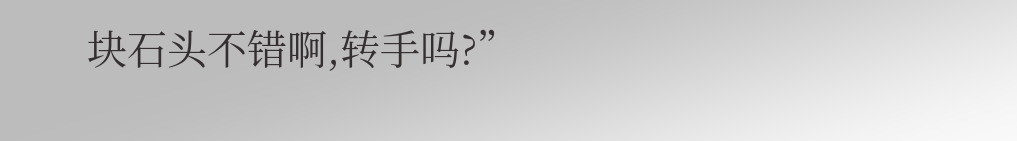块石头不错啊,转手吗?”